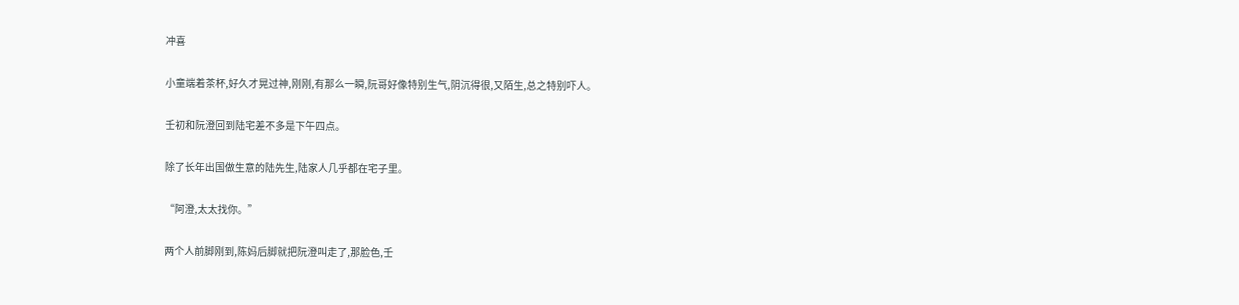冲喜

小童端着茶杯,好久才晃过神,刚刚,有那么一瞬,阮哥好像特别生气,阴沉得很,又陌生,总之特别吓人。

壬初和阮澄回到陆宅差不多是下午四点。

除了长年出国做生意的陆先生,陆家人几乎都在宅子里。

“阿澄,太太找你。”

两个人前脚刚到,陈妈后脚就把阮澄叫走了,那脸色,壬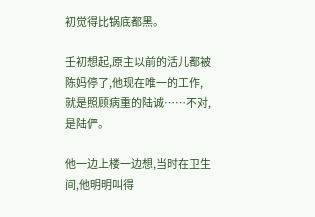初觉得比锅底都黑。

壬初想起,原主以前的活儿都被陈妈停了,他现在唯一的工作,就是照顾病重的陆诚……不对,是陆俨。

他一边上楼一边想,当时在卫生间,他明明叫得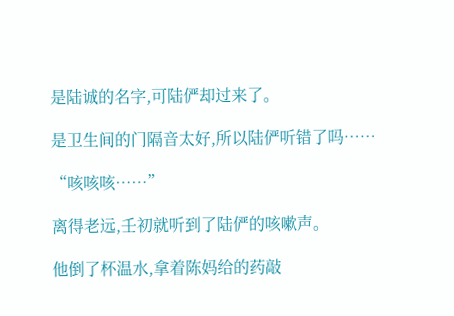是陆诚的名字,可陆俨却过来了。

是卫生间的门隔音太好,所以陆俨听错了吗……

“咳咳咳……”

离得老远,壬初就听到了陆俨的咳嗽声。

他倒了杯温水,拿着陈妈给的药敲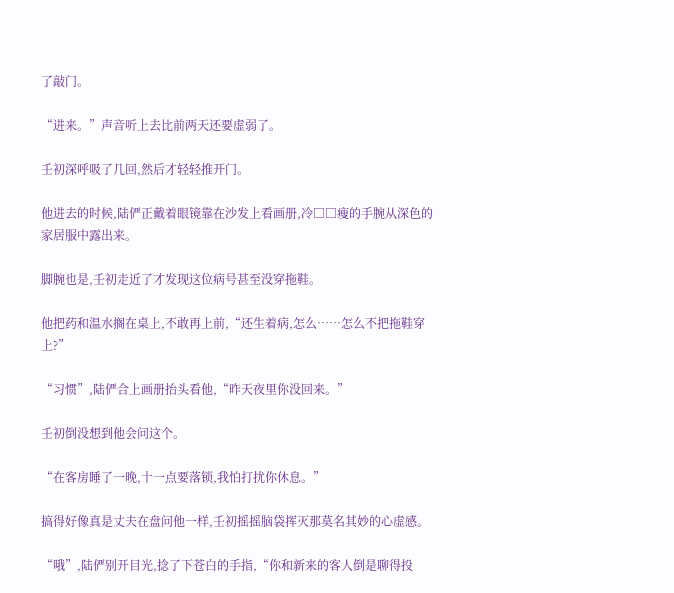了敲门。

“进来。”声音听上去比前两天还要虚弱了。

壬初深呼吸了几回,然后才轻轻推开门。

他进去的时候,陆俨正戴着眼镜靠在沙发上看画册,冷□□瘦的手腕从深色的家居服中露出来。

脚腕也是,壬初走近了才发现这位病号甚至没穿拖鞋。

他把药和温水搁在桌上,不敢再上前,“还生着病,怎么……怎么不把拖鞋穿上?”

“习惯”,陆俨合上画册抬头看他,“昨天夜里你没回来。”

壬初倒没想到他会问这个。

“在客房睡了一晚,十一点要落锁,我怕打扰你休息。”

搞得好像真是丈夫在盘问他一样,壬初摇摇脑袋挥灭那莫名其妙的心虚感。

“哦”,陆俨别开目光,捻了下苍白的手指,“你和新来的客人倒是聊得投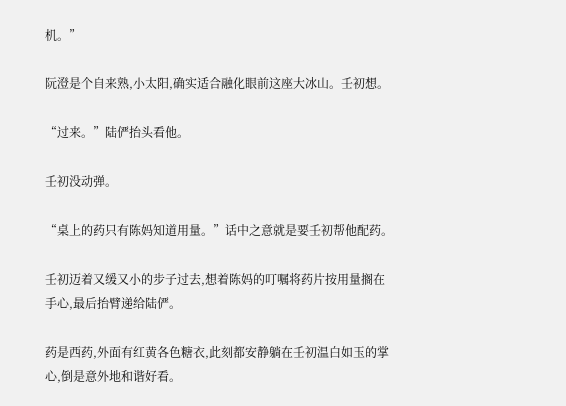机。”

阮澄是个自来熟,小太阳,确实适合融化眼前这座大冰山。壬初想。

“过来。”陆俨抬头看他。

壬初没动弹。

“桌上的药只有陈妈知道用量。”话中之意就是要壬初帮他配药。

壬初迈着又缓又小的步子过去,想着陈妈的叮嘱将药片按用量搁在手心,最后抬臂递给陆俨。

药是西药,外面有红黄各色糖衣,此刻都安静躺在壬初温白如玉的掌心,倒是意外地和谐好看。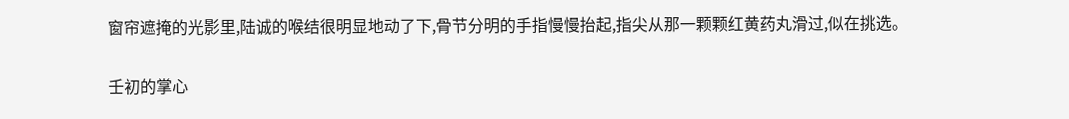窗帘遮掩的光影里,陆诚的喉结很明显地动了下,骨节分明的手指慢慢抬起,指尖从那一颗颗红黄药丸滑过,似在挑选。

壬初的掌心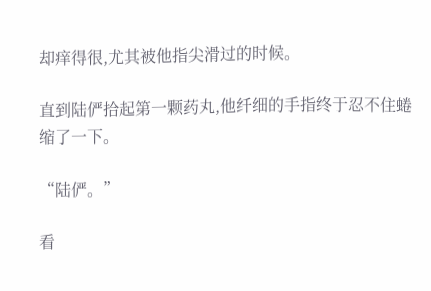却痒得很,尤其被他指尖滑过的时候。

直到陆俨拾起第一颗药丸,他纤细的手指终于忍不住蜷缩了一下。

“陆俨。”

看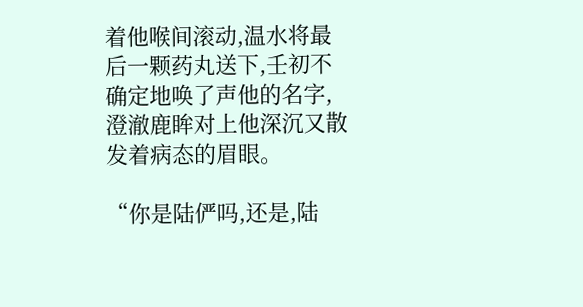着他喉间滚动,温水将最后一颗药丸送下,壬初不确定地唤了声他的名字,澄澈鹿眸对上他深沉又散发着病态的眉眼。

“你是陆俨吗,还是,陆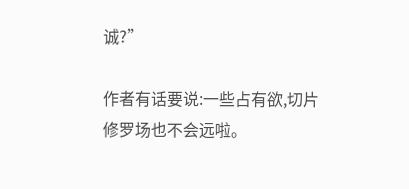诚?”

作者有话要说:一些占有欲,切片修罗场也不会远啦。